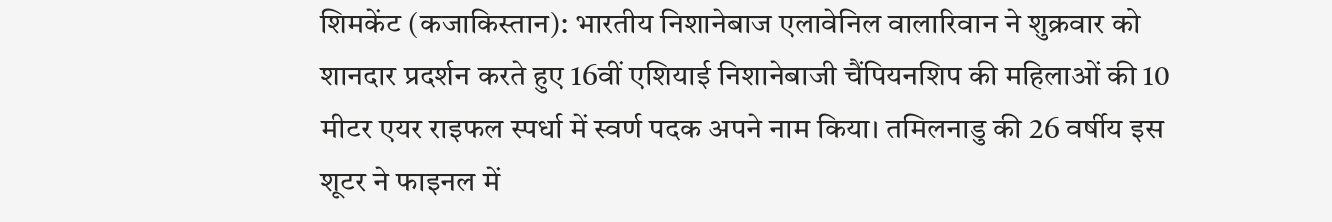शिमकेंट (कजाकिस्तान): भारतीय निशानेबाज एलावेनिल वालारिवान ने शुक्रवार को शानदार प्रदर्शन करते हुए 16वीं एशियाई निशानेबाजी चैंपियनशिप की महिलाओं की 10 मीटर एयर राइफल स्पर्धा में स्वर्ण पदक अपने नाम किया। तमिलनाडु की 26 वर्षीय इस शूटर ने फाइनल में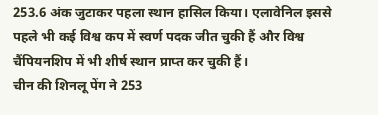253.6 अंक जुटाकर पहला स्थान हासिल किया। एलावेनिल इससे पहले भी कई विश्व कप में स्वर्ण पदक जीत चुकी हैं और विश्व चैंपियनशिप में भी शीर्ष स्थान प्राप्त कर चुकी हैं।
चीन की शिनलू पेंग ने 253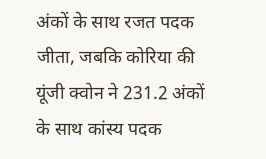अंकों के साथ रजत पदक जीता, जबकि कोरिया की यूंजी क्वोन ने 231.2 अंकों के साथ कांस्य पदक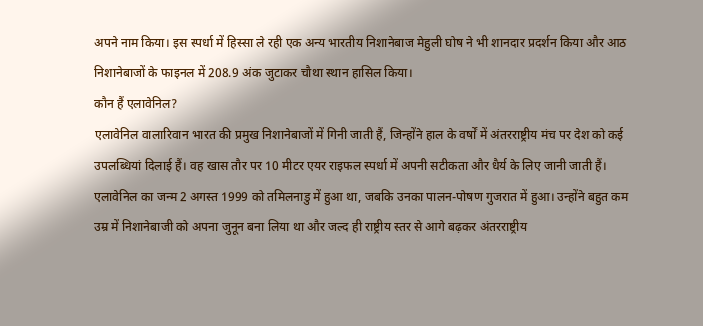अपने नाम किया। इस स्पर्धा में हिस्सा ले रही एक अन्य भारतीय निशानेबाज मेहुली घोष ने भी शानदार प्रदर्शन किया और आठ निशानेबाजों के फाइनल में 208.9 अंक जुटाकर चौथा स्थान हासिल किया।
कौन हैं एलावेनिल?
एलावेनिल वालारिवान भारत की प्रमुख निशानेबाजों में गिनी जाती हैं, जिन्होंने हाल के वर्षों में अंतरराष्ट्रीय मंच पर देश को कई उपलब्धियां दिलाई हैं। वह खास तौर पर 10 मीटर एयर राइफल स्पर्धा में अपनी सटीकता और धैर्य के लिए जानी जाती हैं। एलावेनिल का जन्म 2 अगस्त 1999 को तमिलनाडु में हुआ था, जबकि उनका पालन-पोषण गुजरात में हुआ। उन्होंने बहुत कम उम्र में निशानेबाजी को अपना जुनून बना लिया था और जल्द ही राष्ट्रीय स्तर से आगे बढ़कर अंतरराष्ट्रीय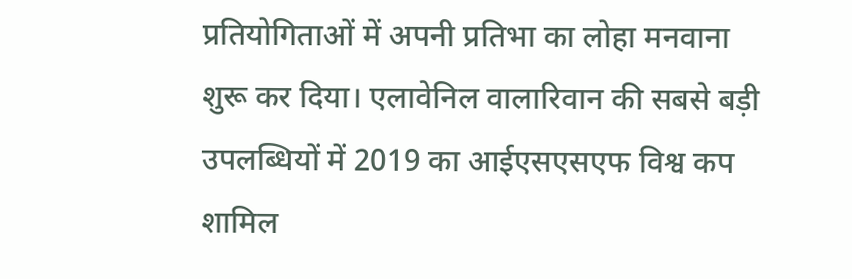प्रतियोगिताओं में अपनी प्रतिभा का लोहा मनवाना शुरू कर दिया। एलावेनिल वालारिवान की सबसे बड़ी उपलब्धियों में 2019 का आईएसएसएफ विश्व कप शामिल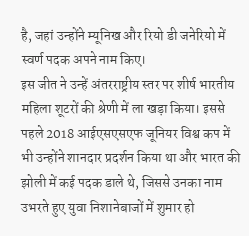है, जहां उन्होंने म्यूनिख और रियो डी जनेरियो में स्वर्ण पदक अपने नाम किए।
इस जीत ने उन्हें अंतरराष्ट्रीय स्तर पर शीर्ष भारतीय महिला शूटरों की श्रेणी में ला खड़ा किया। इससे पहले 2018 आईएसएसएफ जूनियर विश्व कप में भी उन्होंने शानदार प्रदर्शन किया था और भारत की झोली में कई पदक डाले थे, जिससे उनका नाम उभरते हुए युवा निशानेबाजों में शुमार हो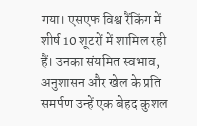गया। एसएफ विश्व रैंकिंग में शीर्ष 10 शूटरों में शामिल रही हैं। उनका संयमित स्वभाव, अनुशासन और खेल के प्रति समर्पण उन्हें एक बेहद कुशल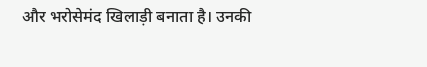और भरोसेमंद खिलाड़ी बनाता है। उनकी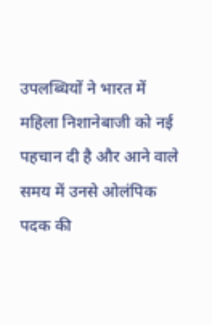उपलब्धियों ने भारत में महिला निशानेबाजी को नई पहचान दी है और आने वाले समय में उनसे ओलंपिक पदक की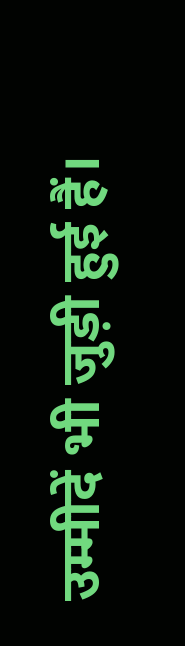उम्मीदें भी जुड़ी हुई हैं।